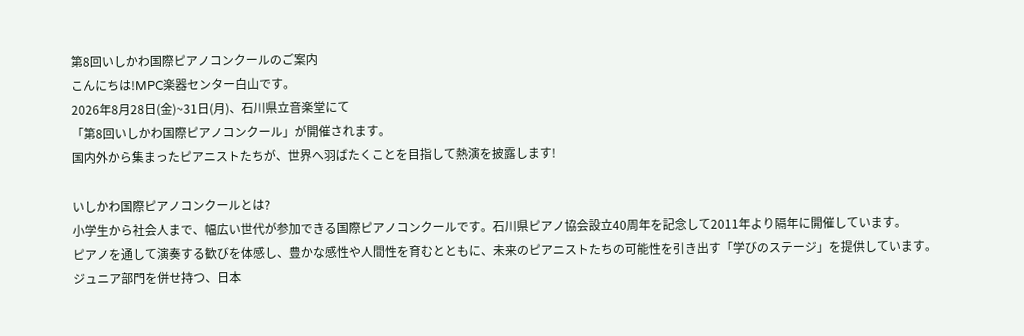第8回いしかわ国際ピアノコンクールのご案内
こんにちは!MPC楽器センター白山です。
2026年8月28日(金)~31日(月)、石川県立音楽堂にて
「第8回いしかわ国際ピアノコンクール」が開催されます。
国内外から集まったピアニストたちが、世界へ羽ばたくことを目指して熱演を披露します!

いしかわ国際ピアノコンクールとは?
小学生から社会人まで、幅広い世代が参加できる国際ピアノコンクールです。石川県ピアノ協会設立40周年を記念して2011年より隔年に開催しています。
ピアノを通して演奏する歓びを体感し、豊かな感性や人間性を育むとともに、未来のピアニストたちの可能性を引き出す「学びのステージ」を提供しています。
ジュニア部門を併せ持つ、日本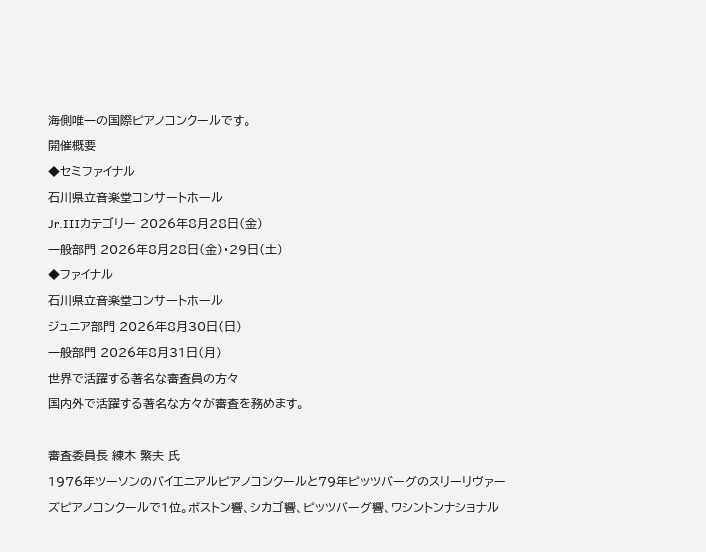海側唯一の国際ピアノコンクールです。
開催概要
◆セミファイナル
石川県立音楽堂コンサートホール
Jr.Ⅲカテゴリー 2026年8月28日(金)
一般部門 2026年8月28日(金)・29日(土)
◆ファイナル
石川県立音楽堂コンサートホール
ジュニア部門 2026年8月30日(日)
一般部門 2026年8月31日(月)
世界で活躍する著名な審査員の方々
国内外で活躍する著名な方々が審査を務めます。

審査委員長 練木 繁夫 氏
1976年ツーソンのバイエニアルピアノコンクールと79年ピッツバーグのスリーリヴァーズピアノコンクールで1位。ボストン響、シカゴ響、ピッツバーグ響、ワシントンナショナル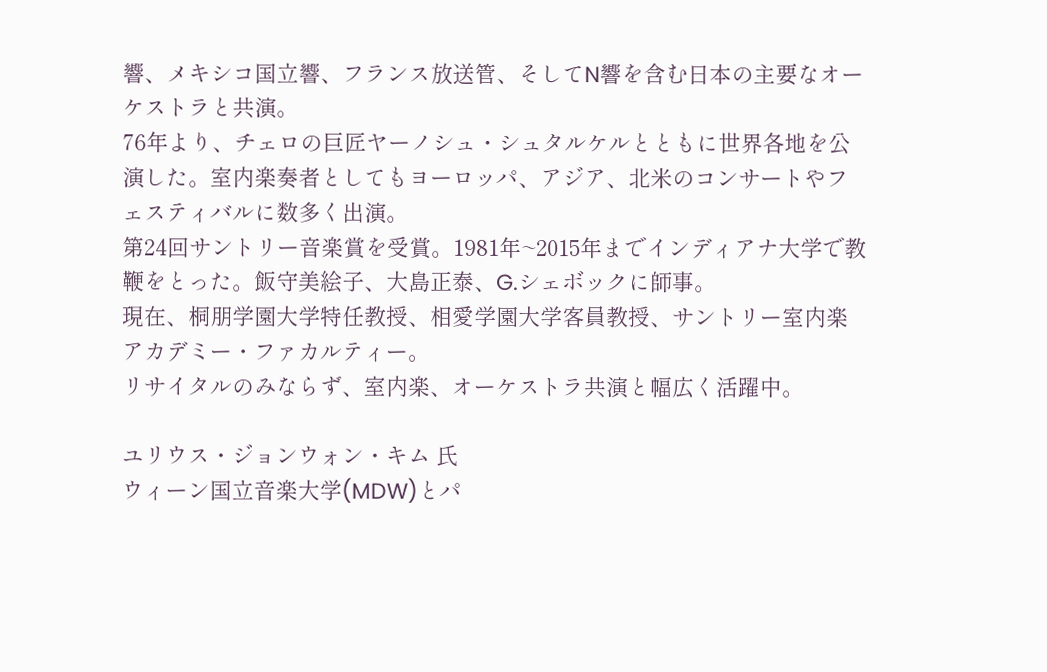響、メキシコ国立響、フランス放送管、そしてN響を含む日本の主要なオーケストラと共演。
76年より、チェロの巨匠ヤーノシュ・シュタルケルとともに世界各地を公演した。室内楽奏者としてもヨーロッパ、アジア、北米のコンサートやフェスティバルに数多く出演。
第24回サントリー音楽賞を受賞。1981年~2015年までインディアナ大学で教鞭をとった。飯守美絵子、大島正泰、G.シェボックに師事。
現在、桐朋学園大学特任教授、相愛学園大学客員教授、サントリー室内楽アカデミー・ファカルティー。
リサイタルのみならず、室内楽、オーケストラ共演と幅広く活躍中。

ユリウス・ジョンウォン・キム 氏
ウィーン国立音楽大学(MDW)とパ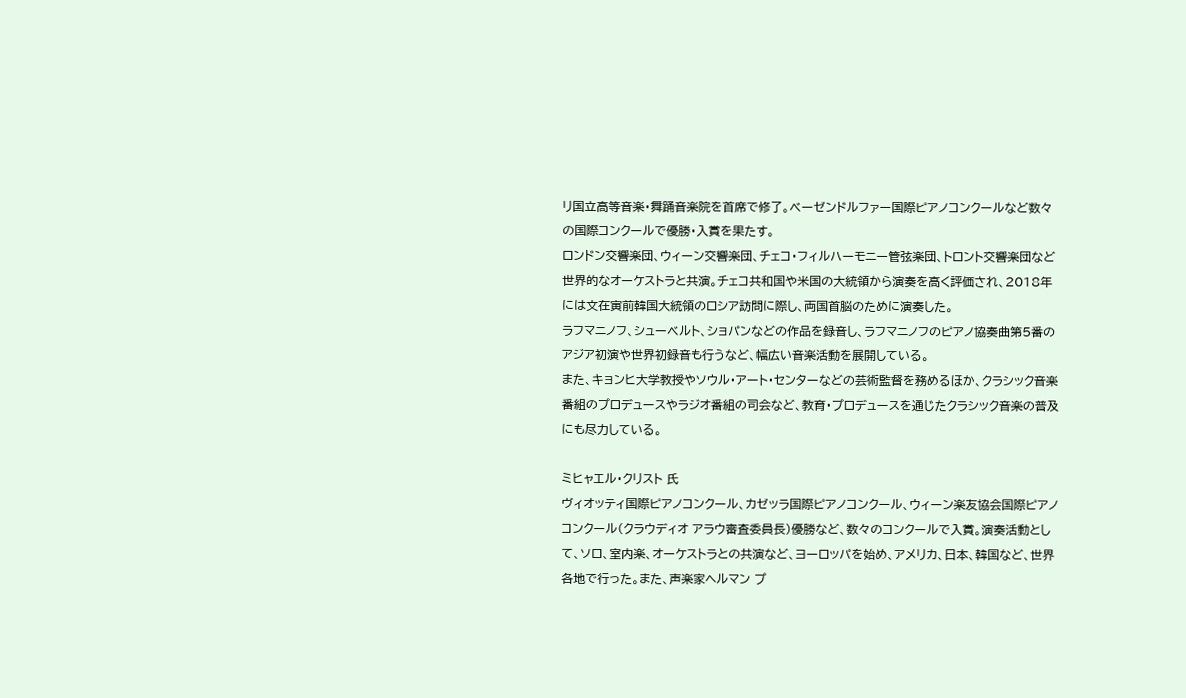リ国立高等音楽・舞踊音楽院を首席で修了。ベーゼンドルファー国際ピアノコンクールなど数々の国際コンクールで優勝・入賞を果たす。
ロンドン交響楽団、ウィーン交響楽団、チェコ・フィルハーモニー管弦楽団、トロント交響楽団など世界的なオーケストラと共演。チェコ共和国や米国の大統領から演奏を高く評価され、2018年には文在寅前韓国大統領のロシア訪問に際し、両国首脳のために演奏した。
ラフマニノフ、シューベルト、ショパンなどの作品を録音し、ラフマニノフのピアノ協奏曲第5番のアジア初演や世界初録音も行うなど、幅広い音楽活動を展開している。
また、キョンヒ大学教授やソウル・アート・センターなどの芸術監督を務めるほか、クラシック音楽番組のプロデュースやラジオ番組の司会など、教育・プロデュースを通じたクラシック音楽の普及にも尽力している。

ミヒャエル・クリスト 氏
ヴィオッティ国際ピアノコンクール、カゼッラ国際ピアノコンクール、ウィーン楽友協会国際ピアノコンクール(クラウディオ アラウ審査委員長)優勝など、数々のコンクールで入賞。演奏活動として、ソロ、室内楽、オーケストラとの共演など、ヨーロッパを始め、アメリカ、日本、韓国など、世界各地で行った。また、声楽家ヘルマン プ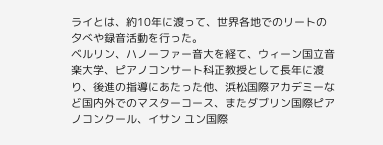ライとは、約10年に渡って、世界各地でのリートの夕べや録音活動を行った。
ベルリン、ハノーファー音大を経て、ウィーン国立音楽大学、ピアノコンサート科正教授として長年に渡り、後進の指導にあたった他、浜松国際アカデミーなど国内外でのマスターコース、またダブリン国際ピアノコンクール、イサン ユン国際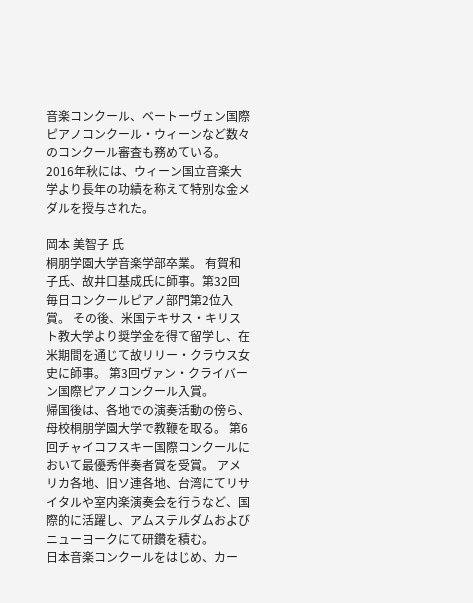音楽コンクール、ベートーヴェン国際ピアノコンクール・ウィーンなど数々のコンクール審査も務めている。
2016年秋には、ウィーン国立音楽大学より長年の功績を称えて特別な金メダルを授与された。

岡本 美智子 氏
桐朋学園大学音楽学部卒業。 有賀和子氏、故井口基成氏に師事。第32回毎日コンクールピアノ部門第2位入賞。 その後、米国テキサス・キリスト教大学より奨学金を得て留学し、在米期間を通じて故リリー・クラウス女史に師事。 第3回ヴァン・クライバーン国際ピアノコンクール入賞。
帰国後は、各地での演奏活動の傍ら、母校桐朋学園大学で教鞭を取る。 第6回チャイコフスキー国際コンクールにおいて最優秀伴奏者賞を受賞。 アメリカ各地、旧ソ連各地、台湾にてリサイタルや室内楽演奏会を行うなど、国際的に活躍し、アムステルダムおよびニューヨークにて研鑽を積む。
日本音楽コンクールをはじめ、カー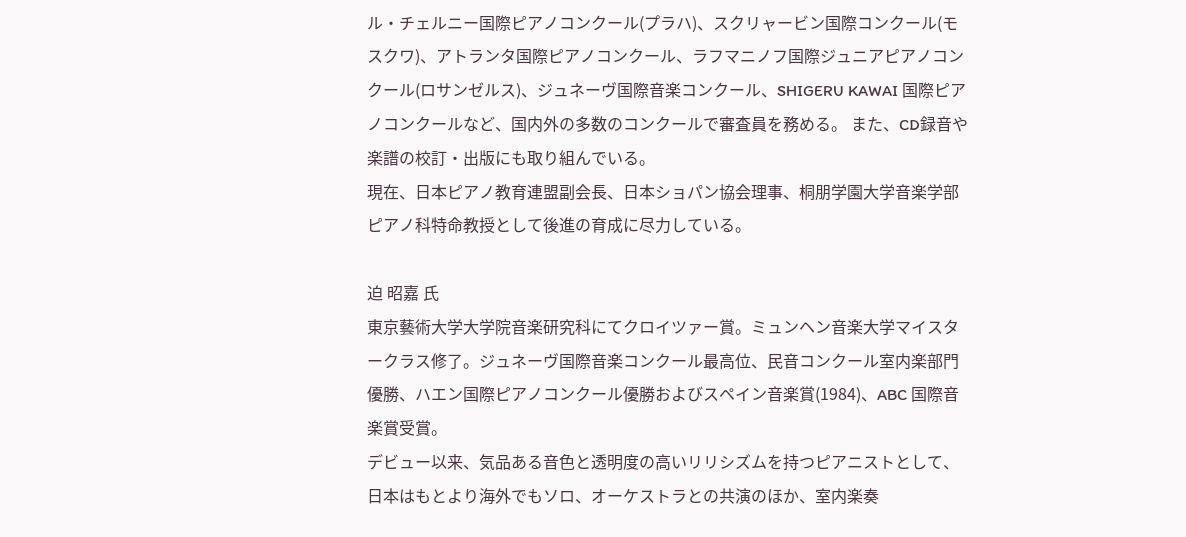ル・チェルニー国際ピアノコンクール(プラハ)、スクリャービン国際コンクール(モスクワ)、アトランタ国際ピアノコンクール、ラフマニノフ国際ジュニアピアノコンクール(ロサンゼルス)、ジュネーヴ国際音楽コンクール、SHIGERU KAWAI 国際ピアノコンクールなど、国内外の多数のコンクールで審査員を務める。 また、CD録音や楽譜の校訂・出版にも取り組んでいる。
現在、日本ピアノ教育連盟副会長、日本ショパン協会理事、桐朋学園大学音楽学部ピアノ科特命教授として後進の育成に尽力している。

迫 昭嘉 氏
東京藝術大学大学院音楽研究科にてクロイツァー賞。ミュンヘン音楽大学マイスタークラス修了。ジュネーヴ国際音楽コンクール最高位、民音コンクール室内楽部門優勝、ハエン国際ピアノコンクール優勝およびスペイン音楽賞(1984)、ABC 国際音楽賞受賞。
デビュー以来、気品ある音色と透明度の高いリリシズムを持つピアニストとして、日本はもとより海外でもソロ、オーケストラとの共演のほか、室内楽奏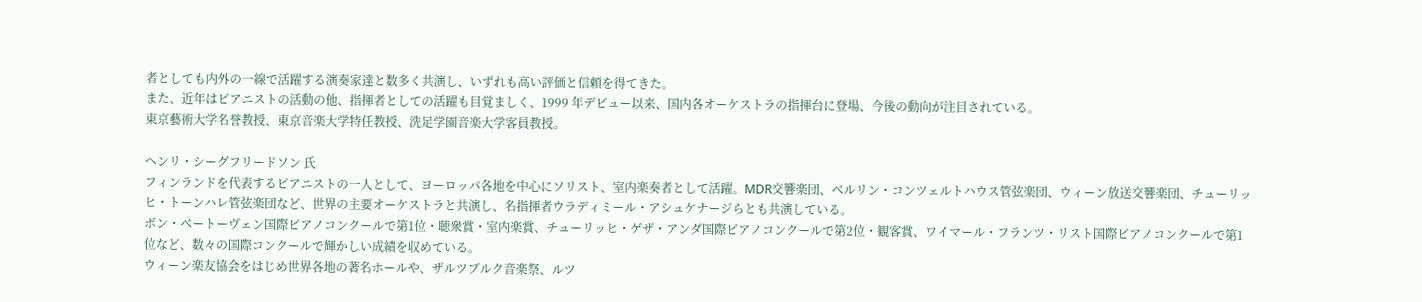者としても内外の一線で活躍する演奏家達と数多く共演し、いずれも高い評価と信頼を得てきた。
また、近年はピアニストの活動の他、指揮者としての活躍も目覚ましく、1999 年デビュー以来、国内各オーケストラの指揮台に登場、今後の動向が注目されている。
東京藝術大学名誉教授、東京音楽大学特任教授、洗足学園音楽大学客員教授。

ヘンリ・シーグフリードソン 氏
フィンランドを代表するピアニストの一人として、ヨーロッパ各地を中心にソリスト、室内楽奏者として活躍。MDR交響楽団、ベルリン・コンツェルトハウス管弦楽団、ウィーン放送交響楽団、チューリッヒ・トーンハレ管弦楽団など、世界の主要オーケストラと共演し、名指揮者ウラディミール・アシュケナージらとも共演している。
ボン・ベートーヴェン国際ピアノコンクールで第1位・聴衆賞・室内楽賞、チューリッヒ・ゲザ・アンダ国際ピアノコンクールで第2位・観客賞、ワイマール・フランツ・リスト国際ピアノコンクールで第1位など、数々の国際コンクールで輝かしい成績を収めている。
ウィーン楽友協会をはじめ世界各地の著名ホールや、ザルツブルク音楽祭、ルツ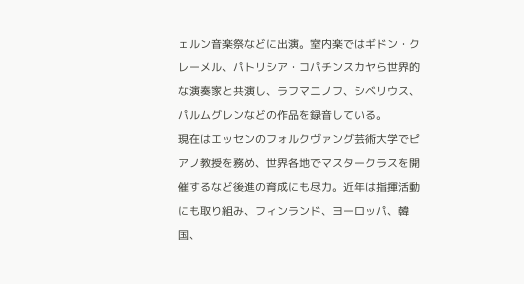ェルン音楽祭などに出演。室内楽ではギドン・クレーメル、パトリシア・コパチンスカヤら世界的な演奏家と共演し、ラフマニノフ、シベリウス、パルムグレンなどの作品を録音している。
現在はエッセンのフォルクヴァング芸術大学でピアノ教授を務め、世界各地でマスタークラスを開催するなど後進の育成にも尽力。近年は指揮活動にも取り組み、フィンランド、ヨーロッパ、韓国、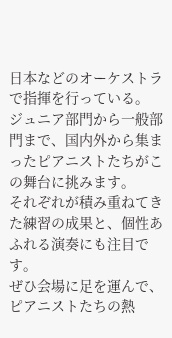日本などのオーケストラで指揮を行っている。
ジュニア部門から一般部門まで、国内外から集まったピアニストたちがこの舞台に挑みます。
それぞれが積み重ねてきた練習の成果と、個性あふれる演奏にも注目です。
ぜひ会場に足を運んで、ピアニストたちの熱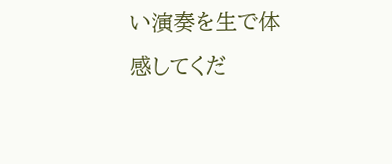い演奏を生で体感してくだ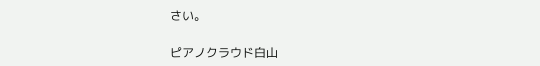さい。

ピアノクラウド白山